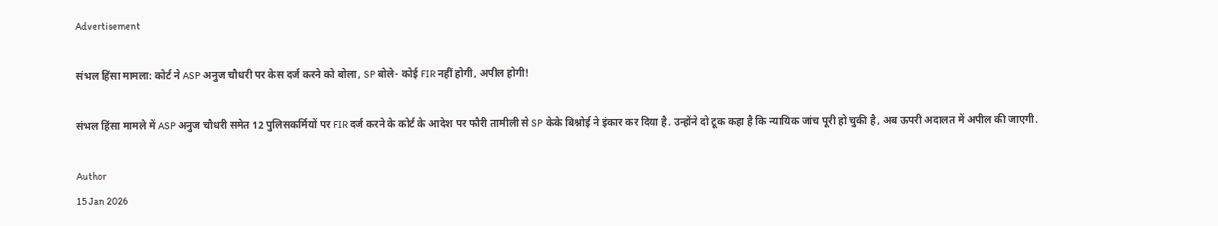Advertisement

संभल हिंसा मामला: कोर्ट ने ASP अनुज चौधरी पर केस दर्ज करने को बोला, SP बोले- कोई FIR नहीं होगी, अपील होगी!

संभल हिंसा मामले में ASP अनुज चौधरी समेत 12 पुलिसकर्मियों पर FIR दर्ज करने के कोर्ट के आदेश पर फौरी तामीली से SP केके बिश्नोई ने इंकार कर दिया है. उन्होंने दो टूक कहा है कि न्यायिक जांच पूरी हो चुकी है, अब ऊपरी अदालत में अपील की जाएगी.

Author
15 Jan 2026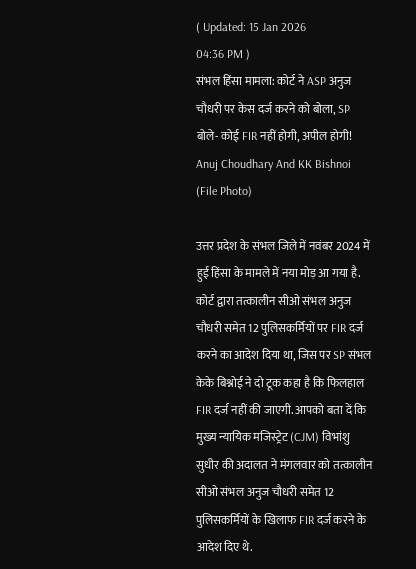( Updated: 15 Jan 2026
04:36 PM )
संभल हिंसा मामला: कोर्ट ने ASP अनुज चौधरी पर केस दर्ज करने को बोला, SP बोले- कोई FIR नहीं होगी, अपील होगी!
Anuj Choudhary And KK Bishnoi (File Photo)

उत्तर प्रदेश के संभल जिले में नवंबर 2024 में हुई हिंसा के मामले में नया मोड़ आ गया है. कोर्ट द्वारा तत्कालीन सीओ संभल अनुज चौधरी समेत 12 पुलिसकर्मियों पर FIR दर्ज करने का आदेश दिया था, जिस पर SP संभल केके बिश्नोई ने दो टूक कहा है कि फिलहाल FIR दर्ज नहीं की जाएगी. आपको बता दें कि मुख्य न्यायिक मजिस्ट्रेट (CJM) विभांशु सुधीर की अदालत ने मंगलवार को तत्कालीन सीओ संभल अनुज चौधरी समेत 12 पुलिसकर्मियों के खिलाफ FIR दर्ज करने के आदेश दिए थे.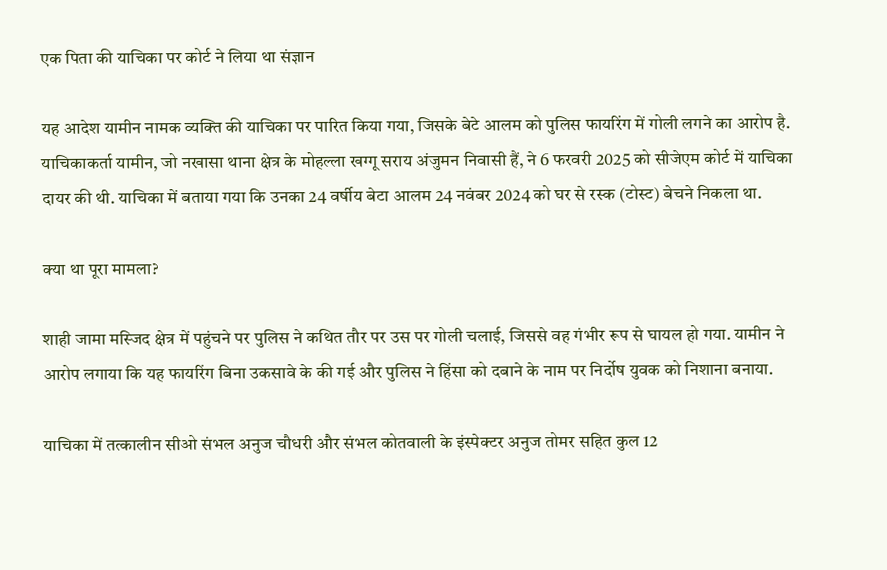एक पिता की याचिका पर कोर्ट ने लिया था संज्ञान

यह आदेश यामीन नामक व्यक्ति की याचिका पर पारित किया गया, जिसके बेटे आलम को पुलिस फायरिंग में गोली लगने का आरोप है. याचिकाकर्ता यामीन, जो नखासा थाना क्षेत्र के मोहल्ला खग्गू सराय अंजुमन निवासी हैं, ने 6 फरवरी 2025 को सीजेएम कोर्ट में याचिका दायर की थी. याचिका में बताया गया कि उनका 24 वर्षीय बेटा आलम 24 नवंबर 2024 को घर से रस्क (टोस्ट) बेचने निकला था.

क्या था पूरा मामला?

शाही जामा मस्जिद क्षेत्र में पहुंचने पर पुलिस ने कथित तौर पर उस पर गोली चलाई, जिससे वह गंभीर रूप से घायल हो गया. यामीन ने आरोप लगाया कि यह फायरिंग बिना उकसावे के की गई और पुलिस ने हिंसा को दबाने के नाम पर निर्दोष युवक को निशाना बनाया.

याचिका में तत्कालीन सीओ संभल अनुज चौधरी और संभल कोतवाली के इंस्पेक्टर अनुज तोमर सहित कुल 12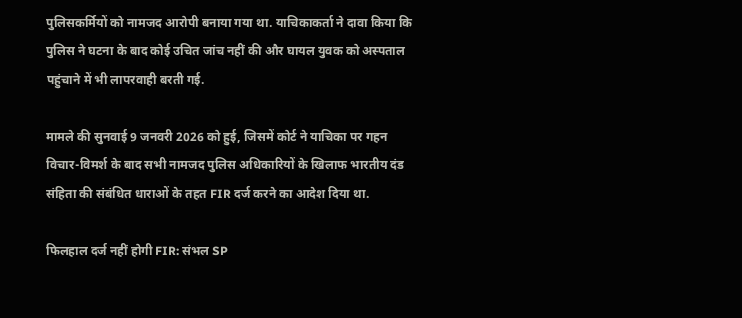पुलिसकर्मियों को नामजद आरोपी बनाया गया था. याचिकाकर्ता ने दावा किया कि पुलिस ने घटना के बाद कोई उचित जांच नहीं की और घायल युवक को अस्पताल पहुंचाने में भी लापरवाही बरती गई.

मामले की सुनवाई 9 जनवरी 2026 को हुई, जिसमें कोर्ट ने याचिका पर गहन विचार-विमर्श के बाद सभी नामजद पुलिस अधिकारियों के खिलाफ भारतीय दंड संहिता की संबंधित धाराओं के तहत FIR दर्ज करने का आदेश दिया था.

फिलहाल दर्ज नहीं होगी FIR: संभल SP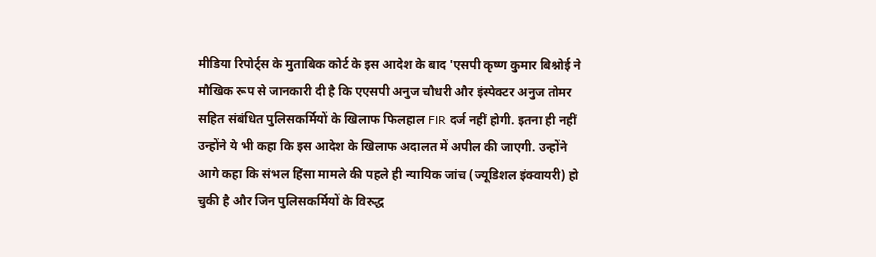मीडिया रिपोर्ट्स के मुताबिक कोर्ट के इस आदेश के बाद 'एसपी कृष्ण कुमार बिश्नोई ने मौखिक रूप से जानकारी दी है कि एएसपी अनुज चौधरी और इंस्पेक्टर अनुज तोमर सहित संबंधित पुलिसकर्मियों के खिलाफ फिलहाल FIR दर्ज नहीं होगी. इतना ही नहीं उन्होंने ये भी कहा कि इस आदेश के खिलाफ अदालत में अपील की जाएगी. उन्होंने आगे कहा कि संभल हिंसा मामले की पहले ही न्यायिक जांच (ज्यूडिशल इंक्वायरी) हो चुकी है और जिन पुलिसकर्मियों के विरुद्ध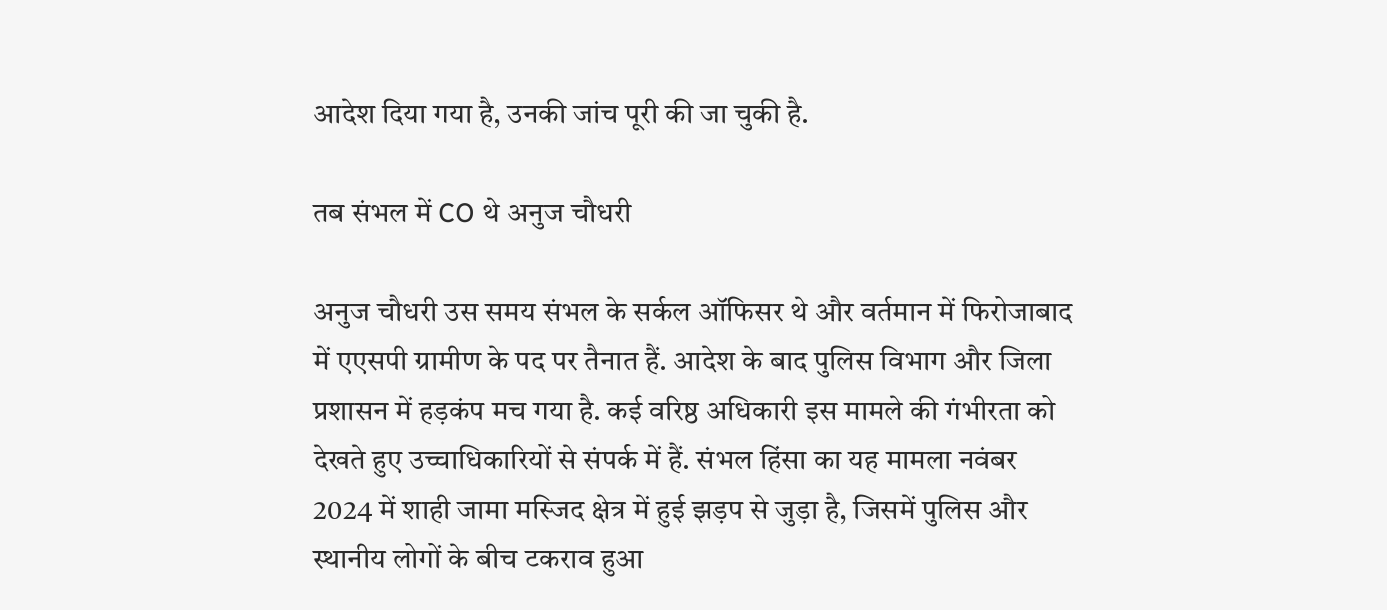आदेश दिया गया है, उनकी जांच पूरी की जा चुकी है.

तब संभल में CO थे अनुज चौधरी

अनुज चौधरी उस समय संभल के सर्कल ऑफिसर थे और वर्तमान में फिरोजाबाद में एएसपी ग्रामीण के पद पर तैनात हैं. आदेश के बाद पुलिस विभाग और जिला प्रशासन में हड़कंप मच गया है. कई वरिष्ठ अधिकारी इस मामले की गंभीरता को देखते हुए उच्चाधिकारियों से संपर्क में हैं. संभल हिंसा का यह मामला नवंबर 2024 में शाही जामा मस्जिद क्षेत्र में हुई झड़प से जुड़ा है, जिसमें पुलिस और स्थानीय लोगों के बीच टकराव हुआ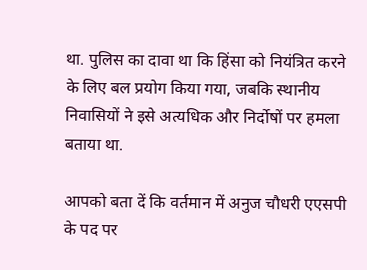था. पुलिस का दावा था कि हिंसा को नियंत्रित करने के लिए बल प्रयोग किया गया, जबकि स्थानीय निवासियों ने इसे अत्यधिक और निर्दोषों पर हमला बताया था.

आपको बता दें कि वर्तमान में अनुज चौधरी एएसपी के पद पर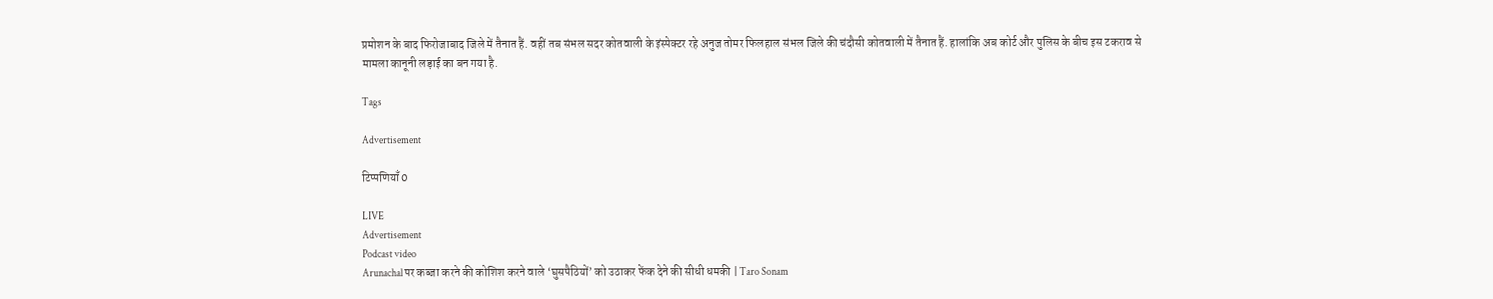प्रमोशन के बाद फिरोजाबाद जिले में तैनात हैं. वहीं तब संभल सदर कोतवाली के इंस्पेक्टर रहे अनुज तोमर फिलहाल संभल जिले की चंदौसी कोतवाली में तैनात हैं. हालांकि अब कोर्ट और पुलिस के बीच इस टकराव से मामला कानूनी लड़ाई का बन गया है.

Tags

Advertisement

टिप्पणियाँ 0

LIVE
Advertisement
Podcast video
Arunachal पर कब्जा करने की कोशिश करने वाले ‘घुसपैठियों’ को उठाकर फेंक देने की सीधी धमकी | Taro Sonam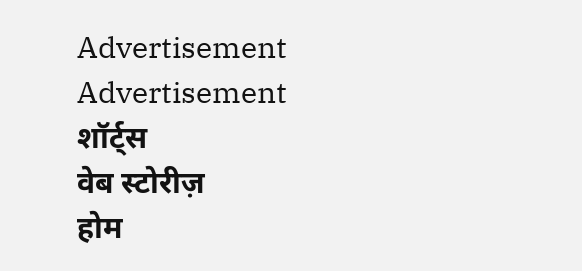Advertisement
Advertisement
शॉर्ट्स
वेब स्टोरीज़
होम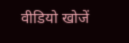वीडियो खोजें